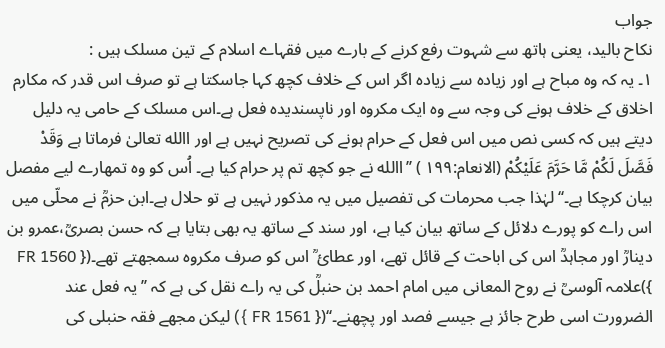جواب
نکاح بالید، یعنی ہاتھ سے شہوت رفع کرنے کے بارے میں فقہاے اسلام کے تین مسلک ہیں :
۱۔ یہ کہ وہ مباح ہے اور زیادہ سے زیادہ اگر اس کے خلاف کچھ کہا جاسکتا ہے تو صرف اس قدر کہ مکارم اخلاق کے خلاف ہونے کی وجہ سے وہ ایک مکروہ اور ناپسندیدہ فعل ہے۔اس مسلک کے حامی یہ دلیل دیتے ہیں کہ کسی نص میں اس فعل کے حرام ہونے کی تصریح نہیں ہے اور االله تعالیٰ فرماتا ہے وَقَدْ فَصَّلَ لَكُمْ مَّا حَرَّمَ عَلَيْكُمْ (الانعام:۱۹۹ ) ’’االله نے جو کچھ تم پر حرام کیا ہے۔ اُس کو وہ تمھارے لیے مفصل بیان کرچکا ہے۔‘‘ لہٰذا جب محرمات کی تفصیل میں یہ مذکور نہیں ہے تو حلال ہے۔ابن حزمؒ نے محلّی میں اس راے کو پورے دلائل کے ساتھ بیان کیا ہے، اور سند کے ساتھ یہ بھی بتایا ہے کہ حسن بصریؒ،عمرو بن دینارؒ اور مجاہدؒ اس کی اباحت کے قائل تھے، اور عطائ ؒ اس کو صرف مکروہ سمجھتے تھے۔({ FR 1560 })علامہ آلوسیؒ نے روح المعانی میں امام احمد بن حنبلؒ کی یہ راے نقل کی ہے کہ ’’یہ فعل عند الضرورت اسی طرح جائز ہے جیسے فصد اور پچھنے۔‘‘({ FR 1561 }) لیکن مجھے فقہ حنبلی کی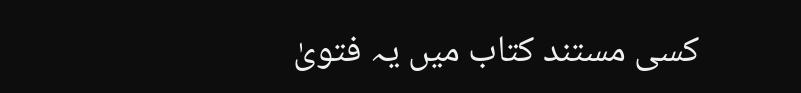کسی مستند کتاب میں یہ فتویٰ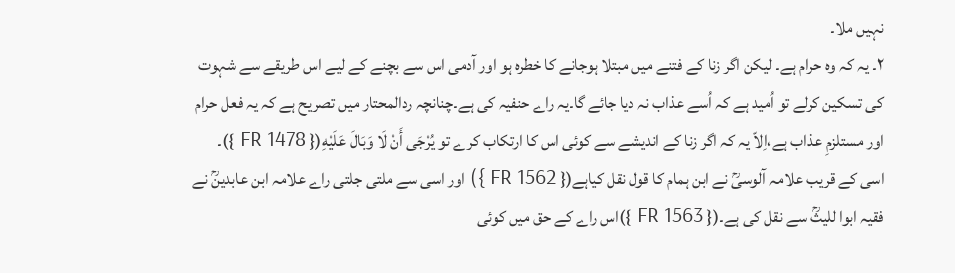نہیں ملا۔
۲۔ یہ کہ وہ حرام ہے۔ لیکن اگر زنا کے فتنے میں مبتلا ہوجانے کا خطرہ ہو اور آدمی اس سے بچنے کے لیے اس طریقے سے شہوت کی تسکین کرلے تو اُمید ہے کہ اُسے عذاب نہ دیا جائے گا۔یہ راے حنفیہ کی ہے۔چنانچہ ردالمحتار میں تصریح ہے کہ یہ فعل حرام اور مستلزمِ عذاب ہے،اِلاّ یہ کہ اگر زنا کے اندیشے سے کوئی اس کا ارتکاب کرے تو يُرْجَى أَنْ لَا وَبَالَ عَلَيْهِ({ FR 1478 })۔ اسی کے قریب علامہ آلوسیؒ نے ابن ہمام کا قول نقل کیاہے({ FR 1562 }) اور اسی سے ملتی جلتی راے علامہ ابن عابدینؒ نے فقیہ ابوا للیثؒ سے نقل کی ہے۔({ FR 1563 })اس راے کے حق میں کوئی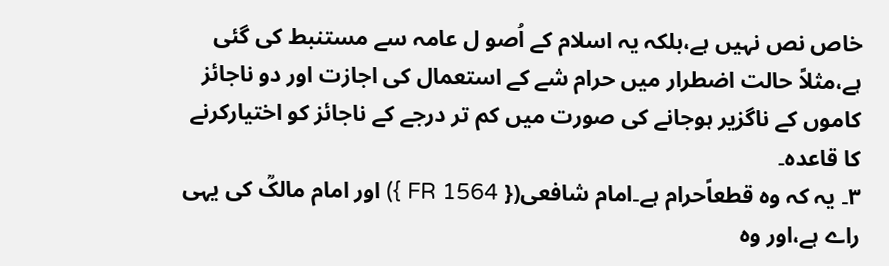خاص نص نہیں ہے،بلکہ یہ اسلام کے اُصو ل عامہ سے مستنبط کی گئی ہے،مثلاً حالت اضطرار میں حرام شے کے استعمال کی اجازت اور دو ناجائز کاموں کے ناگزیر ہوجانے کی صورت میں کم تر درجے کے ناجائز کو اختیارکرنے کا قاعدہ۔
۳۔ یہ کہ وہ قطعاًحرام ہے۔امام شافعی({ FR 1564 }) اور امام مالکؒ کی یہی راے ہے،اور وہ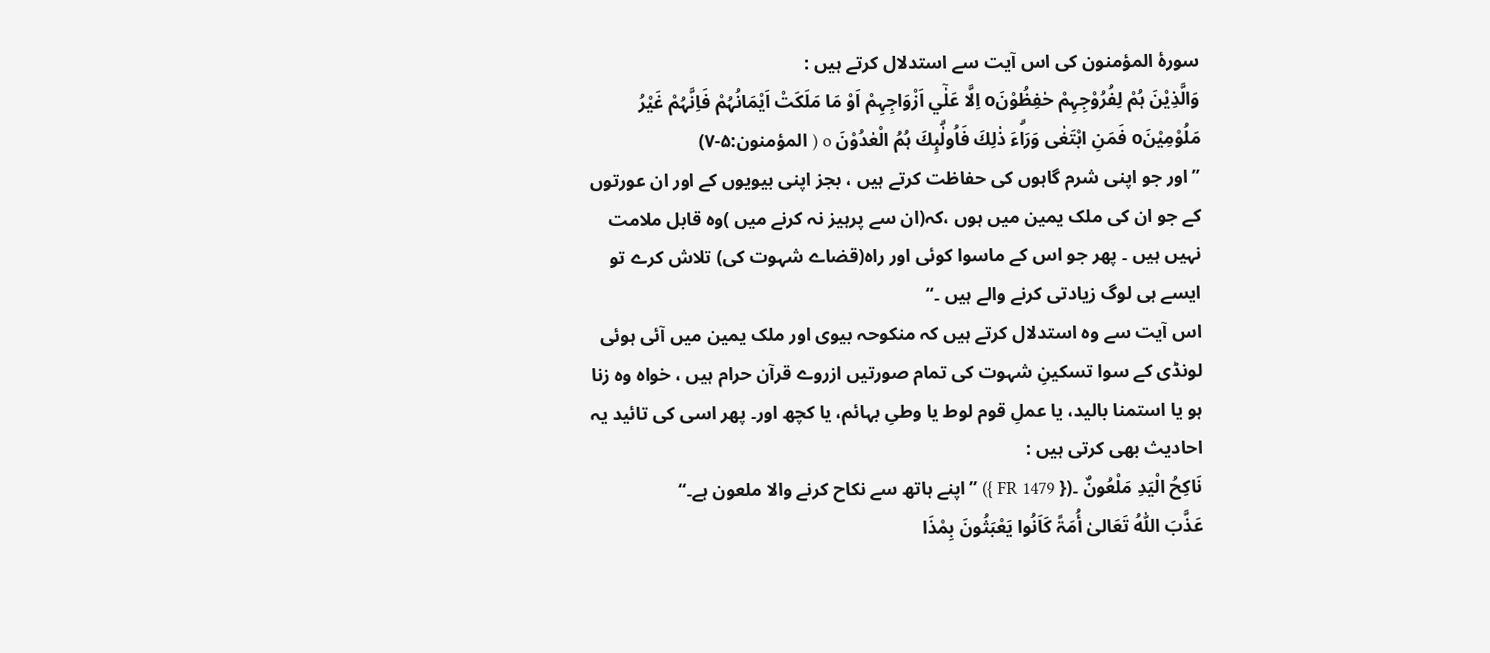سورۂ المؤمنون کی اس آیت سے استدلال کرتے ہیں :
وَالَّذِيْنَ ہُمْ لِفُرُوْجِہِمْ حٰفِظُوْنَo اِلَّا عَلٰٓي اَزْوَاجِہِمْ اَوْ مَا مَلَكَتْ اَيْمَانُہُمْ فَاِنَّہُمْ غَيْرُ مَلُوْمِيْنَo فَمَنِ ابْتَغٰى وَرَاۗءَ ذٰلِكَ فَاُولٰۗىِٕكَ ہُمُ الْعٰدُوْنَ o ( المؤمنون:۵-۷)
’’اور جو اپنی شرم گاہوں کی حفاظت کرتے ہیں ، بجز اپنی بیویوں کے اور ان عورتوں کے جو ان کی ملک یمین میں ہوں ،کہ(ان سے پرہیز نہ کرنے میں )وہ قابل ملامت نہیں ہیں ۔ پھر جو اس کے ماسوا کوئی اور راہ(قضاے شہوت کی) تلاش کرے تو ایسے ہی لوگ زیادتی کرنے والے ہیں ۔‘‘
اس آیت سے وہ استدلال کرتے ہیں کہ منکوحہ بیوی اور ملک یمین میں آئی ہوئی لونڈی کے سوا تسکینِ شہوت کی تمام صورتیں ازروے قرآن حرام ہیں ، خواہ وہ زنا ہو یا استمنا بالید، یا عملِ قوم لوط یا وطیِ بہائم، یا کچھ اور۔ پھر اسی کی تائید یہ احادیث بھی کرتی ہیں :
نَاکِحُ الْیَدِ مَلْعُونٌ ۔({ FR 1479 }) ’’اپنے ہاتھ سے نکاح کرنے والا ملعون ہے۔‘‘
عَذَّبَ اللّٰہُ تَعَالیٰ أُمَۃً کَاَنُوا یَعْبَثُونَ بِمْذَا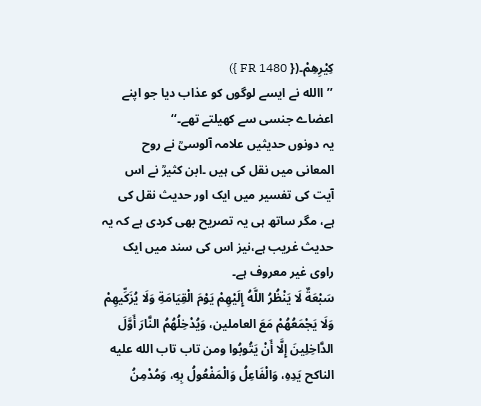کِیْرِھِمْ۔({ FR 1480 })
’’االله نے ایسے لوگوں کو عذاب دیا جو اپنے اعضاے جنسی سے کھیلتے تھے۔‘‘
یہ دونوں حدیثیں علامہ آلوسیؒ نے روح المعانی میں نقل کی ہیں ۔ابن کثیرؒ نے اس آیت کی تفسیر میں ایک اور حدیث نقل کی ہے، مگر ساتھ ہی یہ تصریح بھی کردی ہے کہ یہ حدیث غریب ہے،نیز اس کی سند میں ایک راوی غیر معروف ہے۔
سَبْعَةٌ لَا يَنْظُرُ اللَّهُ إِلَيْهِمْ يَوْمَ الْقِيَامَةِ وَلَا يُزَكِّيهِمْ وَلَا يَجْمَعُهُمْ مَعَ العاملین، وَيُدْخِلُهُمُ النَّارَ أَوَّلَ الدَّاخِلِينَ إِلَّا أَنْ يَتُوبُوا ومن تاب تاب الله عليه الناكح يَدِهِ، وَالْفَاعِلُ وَالْمَفْعُولُ بِهِ، وَمُدْمِنُ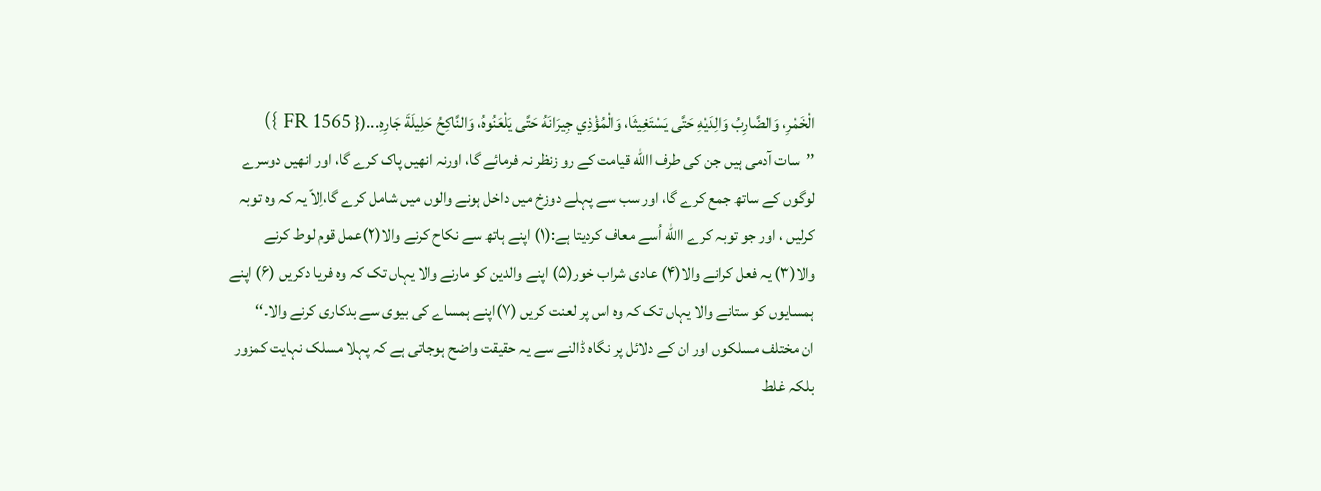الْخَمْرِ، وَالضَّارِبُ وَالِدَيْهِ حَتَّى يَسْتَغِيثَا، وَالْمُؤْذِي جِيرَانَهُ حَتَّى يَلْعَنُوهُ، وَالنَّاكِحُ حَلِيلَةَ جَارِهِ...({ FR 1565 })
’’سات آدمی ہیں جن کی طرف االله قیامت کے رو زنظر نہ فرمائے گا، اورنہ انھیں پاک کرے گا، اور انھیں دوسرے لوگوں کے ساتھ جمع کرے گا، اور سب سے پہلے دوزخ میں داخل ہونے والوں میں شامل کرے گا،اِلاّ یہ کہ وہ توبہ کرلیں ، اور جو توبہ کرے االله اُسے معاف کردیتا ہے:(۱) اپنے ہاتھ سے نکاح کرنے والا(۲)عمل قوم لوط کرنے والا(۳) یہ فعل کرانے والا(۴) عادی شراب خور(۵) اپنے والدین کو مارنے والا یہاں تک کہ وہ فریا دکریں (۶) اپنے ہمسایوں کو ستانے والا یہاں تک کہ وہ اس پر لعنت کریں (۷)اپنے ہمساے کی بیوی سے بدکاری کرنے والا۔‘‘
ان مختلف مسلکوں اور ان کے دلائل پر نگاہ ڈالنے سے یہ حقیقت واضح ہوجاتی ہے کہ پہلا مسلک نہایت کمزور بلکہ غلط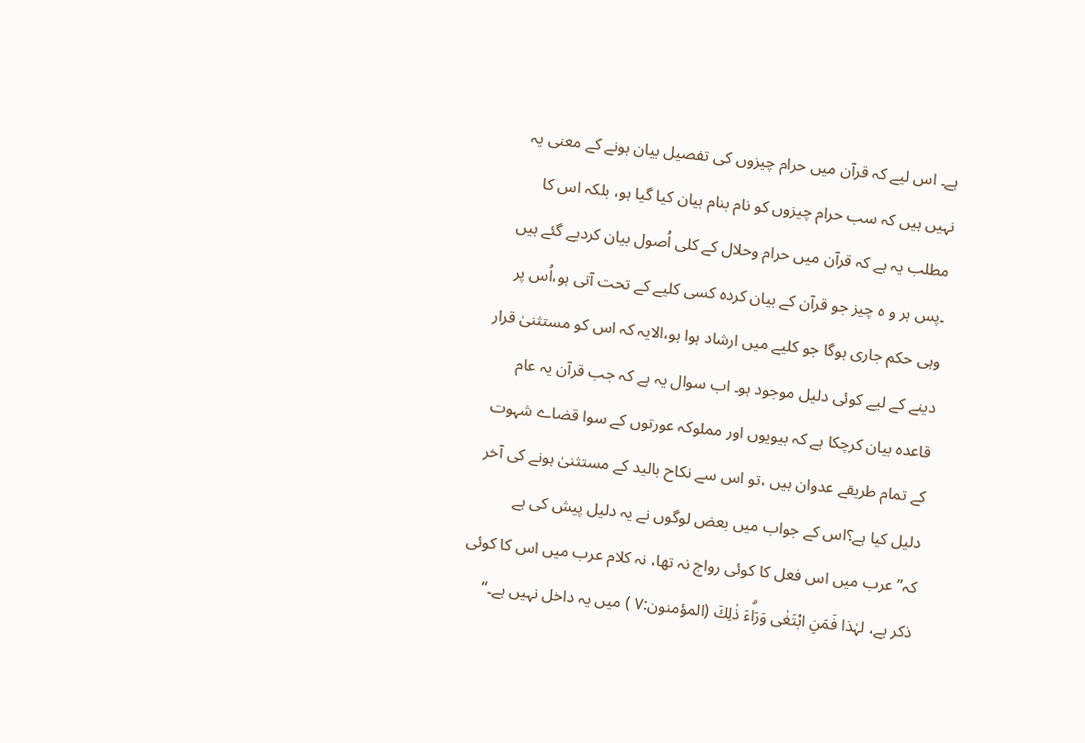ہے۔ اس لیے کہ قرآن میں حرام چیزوں کی تفصیل بیان ہونے کے معنی یہ نہیں ہیں کہ سب حرام چیزوں کو نام بنام بیان کیا گیا ہو، بلکہ اس کا مطلب یہ ہے کہ قرآن میں حرام وحلال کے کلی اُصول بیان کردیے گئے ہیں ۔پس ہر و ہ چیز جو قرآن کے بیان کردہ کسی کلیے کے تحت آتی ہو،اُس پر وہی حکم جاری ہوگا جو کلیے میں ارشاد ہوا ہو،الایہ کہ اس کو مستثنیٰ قرار دینے کے لیے کوئی دلیل موجود ہو۔ اب سوال یہ ہے کہ جب قرآن یہ عام قاعدہ بیان کرچکا ہے کہ بیویوں اور مملوکہ عورتوں کے سوا قضاے شہوت کے تمام طریقے عدوان ہیں ،تو اس سے نکاح بالید کے مستثنیٰ ہونے کی آخر دلیل کیا ہے؟اس کے جواب میں بعض لوگوں نے یہ دلیل پیش کی ہے کہ’’عرب میں اس فعل کا کوئی رواج نہ تھا، نہ کلام عرب میں اس کا کوئی ذکر ہے، لہٰذا فَمَنِ ابْتَغٰى وَرَاۗءَ ذٰلِكَ (المؤمنون:۷ ) میں یہ داخل نہیں ہے۔‘‘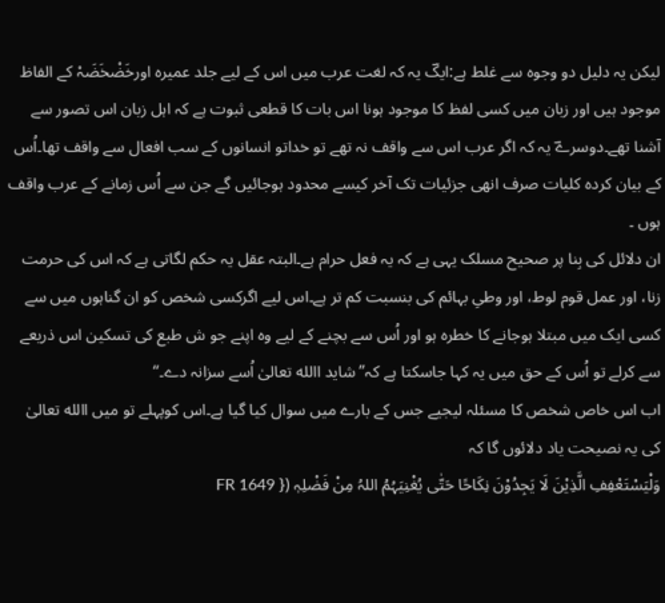لیکن یہ دلیل دو وجوہ سے غلط ہے:ایکؔ یہ کہ لغت عرب میں اس کے لیے جلد عمیرہ اورخَضْخَضَہْ کے الفاظ موجود ہیں اور زبان میں کسی لفظ کا موجود ہونا اس بات کا قطعی ثبوت ہے کہ اہل زبان اس تصور سے آشنا تھے۔دوسرےؔ یہ کہ اگر عرب اس سے واقف نہ تھے تو خداتو انسانوں کے سب افعال سے واقف تھا۔اُس کے بیان کردہ کلیات صرف انھی جزئیات تک آخر کیسے محدود ہوجائیں گے جن سے اُس زمانے کے عرب واقف ہوں ۔
ان دلائل کی بِنا پر صحیح مسلک یہی ہے کہ یہ فعل حرام ہے۔البتہ عقل یہ حکم لگاتی ہے کہ اس کی حرمت زنا، اور عمل قوم لوط، اور وطیِ بہائم کی بنسبت کم تر ہے۔اس لیے اگرکسی شخص کو ان گناہوں میں سے کسی ایک میں مبتلا ہوجانے کا خطرہ ہو اور اُس سے بچنے کے لیے وہ اپنے جو ش طبع کی تسکین اس ذریعے سے کرلے تو اُس کے حق میں یہ کہا جاسکتا ہے کہ’’شاید االله تعالیٰ اُسے سزانہ دے۔‘‘
اب اس خاص شخص کا مسئلہ لیجیے جس کے بارے میں سوال کیا گیا ہے۔اس کوپہلے تو میں االله تعالیٰ کی یہ نصیحت یاد دلائوں گا کہ
وَلْيَسْتَعْفِفِ الَّذِيْنَ لَا يَجِدُوْنَ نِكَاحًا حَتّٰى يُغْنِيَہُمُ اللہُ مِنْ فَضْلِہٖ ({ FR 1649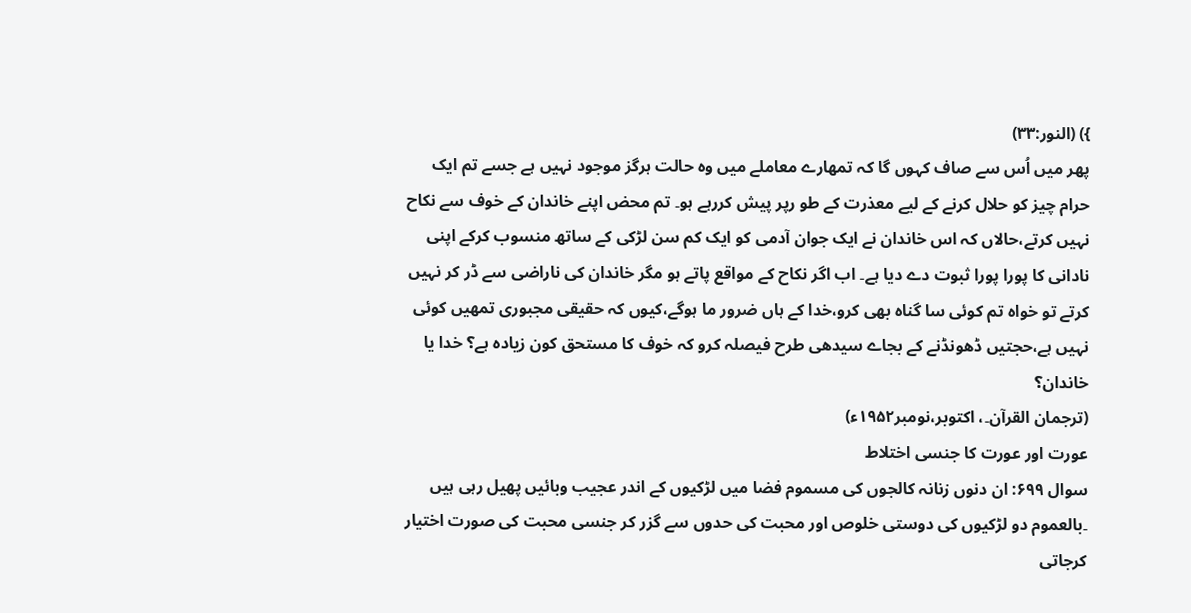}) (النور:۳۳)
پھر میں اُس سے صاف کہوں گا کہ تمھارے معاملے میں وہ حالت ہرگز موجود نہیں ہے جسے تم ایک حرام چیز کو حلال کرنے کے لیے معذرت کے طو رپر پیش کررہے ہو۔ تم محض اپنے خاندان کے خوف سے نکاح نہیں کرتے،حالاں کہ اس خاندان نے ایک جوان آدمی کو ایک کم سن لڑکی کے ساتھ منسوب کرکے اپنی نادانی کا پورا پورا ثبوت دے دیا ہے۔ اب اگر نکاح کے مواقع پاتے ہو مگر خاندان کی ناراضی سے ڈر کر نہیں کرتے تو خواہ تم کوئی سا گناہ بھی کرو،خدا کے ہاں ضرور ما ہوگے،کیوں کہ حقیقی مجبوری تمھیں کوئی نہیں ہے،حجتیں ڈھونڈنے کے بجاے سیدھی طرح فیصلہ کرو کہ خوف کا مستحق کون زیادہ ہے؟ خدا یا خاندان؟
(ترجمان القرآن۔، اکتوبر،نومبر۱۹۵۲ء)
عورت اور عورت کا جنسی اختلاط
سوال ۶۹۹: ان دنوں زنانہ کالجوں کی مسموم فضا میں لڑکیوں کے اندر عجیب وبائیں پھیل رہی ہیں ۔بالعموم دو لڑکیوں کی دوستی خلوص اور محبت کی حدوں سے گزر کر جنسی محبت کی صورت اختیار کرجاتی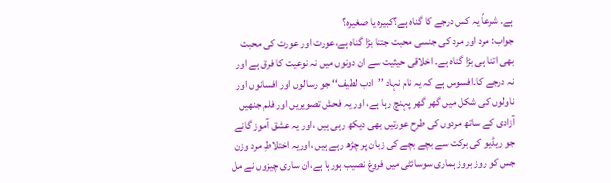ہے۔ شرعاً یہ کس درجے کا گناہ ہے؟کبیرہ یا صغیرہ؟
جواب: مرد اور مرد کی جنسی محبت جتنا بڑا گناہ ہے،عورت اور عورت کی محبت بھی اتنا ہی بڑا گناہ ہے۔ اخلاقی حیثیت سے ان دونوں میں نہ نوعیت کا فرق ہے اور نہ درجے کا۔افسوس ہے کہ یہ نام نہاد ’’ادب لطیف‘‘ جو رسالوں اور افسانوں اور ناولوں کی شکل میں گھر گھر پہنچ رہا ہے، اور یہ فحش تصویریں اور فلم جنھیں آزادی کے ساتھ مردوں کی طرح عورتیں بھی دیکھ رہی ہیں ،اور یہ عشق آموز گانے جو ریڈیو کی برکت سے بچے بچے کی زبان پر چڑھ رہے ہیں ،اوریہ اختلاطِ مرد وزن جس کو روز بروز ہماری سوسائٹی میں فروغ نصیب ہورہا ہے،ان ساری چیزوں نے مل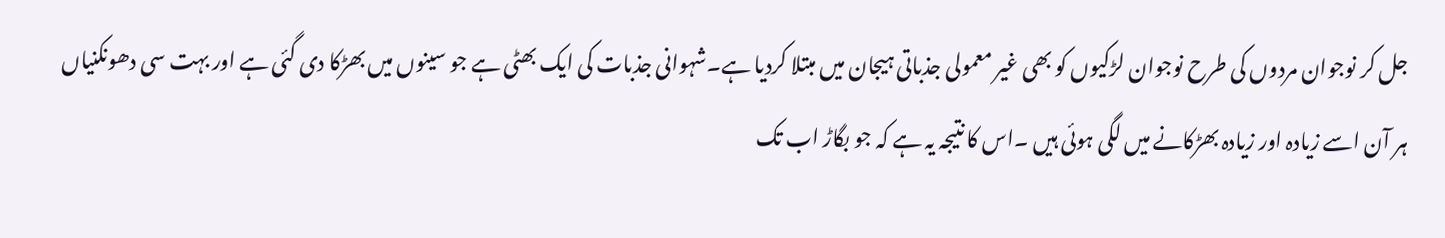جل کر نوجوان مردوں کی طرح نوجوان لڑکیوں کو بھی غیر معمولی جذباتی ہیجان میں مبتلا کردیا ہے۔شہوانی جذبات کی ایک بھٹی ہے جو سینوں میں بھڑکا دی گئی ہے اور بہت سی دھونکنیاں ہر آن اسے زیادہ اور زیادہ بھڑکانے میں لگی ہوئی ہیں ۔اس کا نتیجہ یہ ہے کہ جو بگاڑ اب تک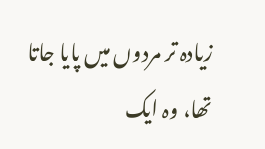زیادہ تر مردوں میں پایا جاتا تھا، وہ ایک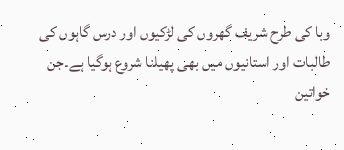وبا کی طرح شریف گھروں کی لڑکیوں اور درس گاہوں کی طالبات اور استانیوں میں بھی پھیلنا شروع ہوگیا ہے۔جن خواتین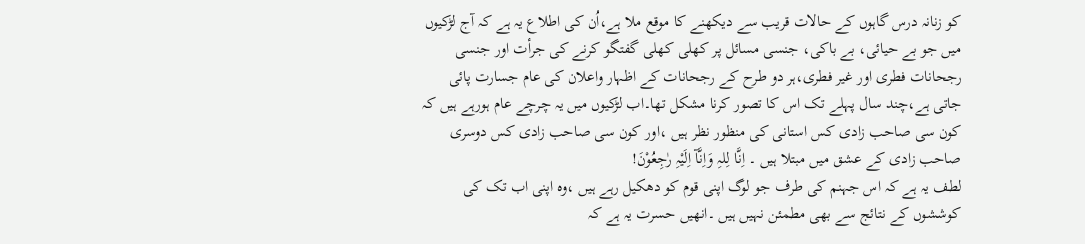کو زنانہ درس گاہوں کے حالات قریب سے دیکھنے کا موقع ملا ہے،اُن کی اطلاع یہ ہے کہ آج لڑکیوں میں جو بے حیائی، بے باکی، جنسی مسائل پر کھلی کھلی گفتگو کرنے کی جرأت اور جنسی رجحانات فطری اور غیر فطری،ہر دو طرح کے رجحانات کے اظہار واعلان کی عام جسارت پائی جاتی ہے،چند سال پہلے تک اس کا تصور کرنا مشکل تھا۔اب لڑکیوں میں یہ چرچے عام ہورہے ہیں کہ کون سی صاحب زادی کس استانی کی منظور نظر ہیں ،اور کون سی صاحب زادی کس دوسری صاحب زادی کے عشق میں مبتلا ہیں ۔ اِنَّا لِلہِ وَاِنَّآ اِلَيْہِ رٰجِعُوْنَ!
لطف یہ ہے کہ اس جہنم کی طرف جو لوگ اپنی قوم کو دھکیل رہے ہیں ،وہ اپنی اب تک کی کوششوں کے نتائج سے بھی مطمئن نہیں ہیں ۔انھیں حسرت یہ ہے کہ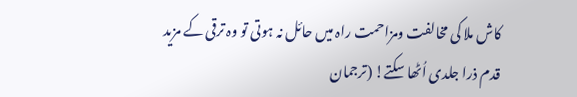کاش ملا کی مخالفت ومزاحمت راہ میں حائل نہ ہوتی تو وہ ترقی کے مزید قدم ذرا جلدی اُٹھا سکتے! (ترجمان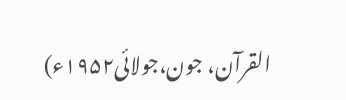القرآن، جون،جولائی۱۹۵۲ء)